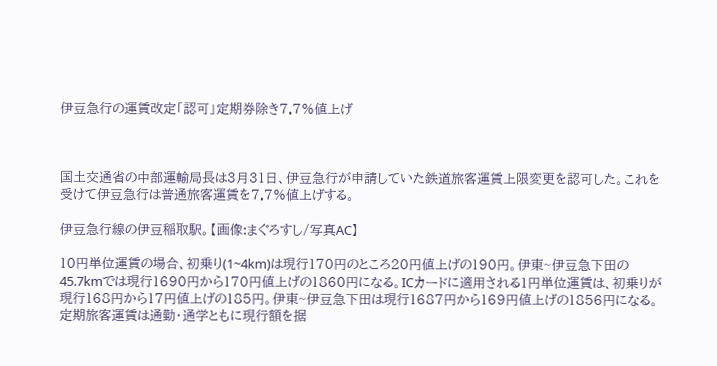伊豆急行の運賃改定「認可」定期券除き7.7%値上げ



国土交通省の中部運輸局長は3月31日、伊豆急行が申請していた鉄道旅客運賃上限変更を認可した。これを受けて伊豆急行は普通旅客運賃を7.7%値上げする。

伊豆急行線の伊豆稲取駅。【画像:まぐろすし/写真AC】

10円単位運賃の場合、初乗り(1~4km)は現行170円のところ20円値上げの190円。伊東~伊豆急下田の45.7kmでは現行1690円から170円値上げの1860円になる。ICカードに適用される1円単位運賃は、初乗りが現行168円から17円値上げの185円。伊東~伊豆急下田は現行1687円から169円値上げの1856円になる。定期旅客運賃は通勤・通学ともに現行額を据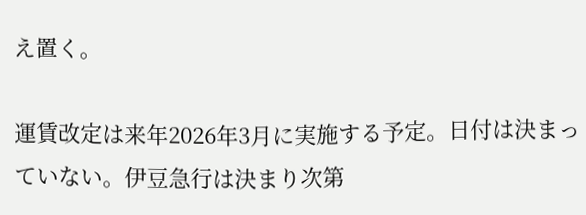え置く。

運賃改定は来年2026年3月に実施する予定。日付は決まっていない。伊豆急行は決まり次第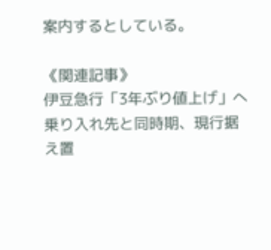案内するとしている。

《関連記事》
伊豆急行「3年ぶり値上げ」へ 乗り入れ先と同時期、現行据え置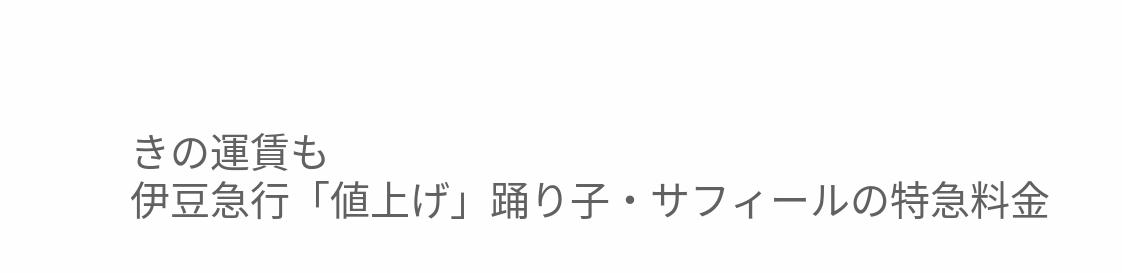きの運賃も
伊豆急行「値上げ」踊り子・サフィールの特急料金